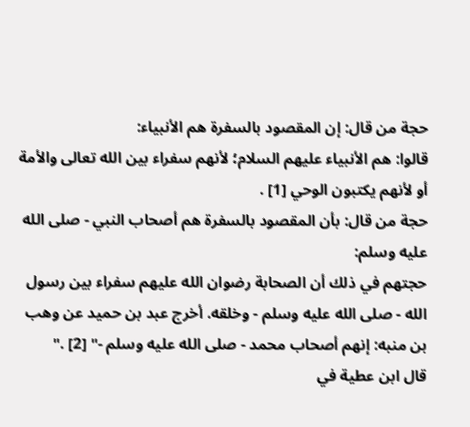حجة من قال: إن المقصود بالسفرة هم الأنبياء:
قالوا: هم الأنبياء عليهم السلام؛ لأنهم سفراء بين الله تعالى والأمة أو لأنهم يكتبون الوحي [1] .
حجة من قال: بأن المقصود بالسفرة هم أصحاب النبي - صلى الله عليه وسلم:
حجتهم في ذلك أن الصحابة رضوان الله عليهم سفراء بين رسول الله - صلى الله عليه وسلم - وخلقه. أخرج عبد بن حميد عن وهب بن منبه: إنهم أصحاب محمد - صلى الله عليه وسلم -" [2] ."
قال ابن عطية في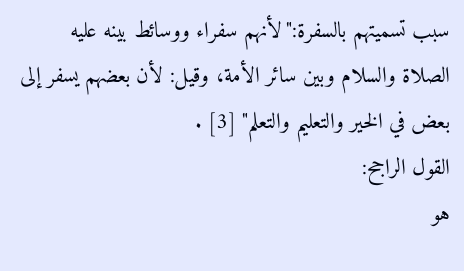سبب تسميتهم بالسفرة:"لأنهم سفراء ووسائط بينه عليه الصلاة والسلام وبين سائر الأمة، وقيل: لأن بعضهم يسفر إلى بعض في الخير والتعليم والتعلم" [3] .
القول الراجح:
هو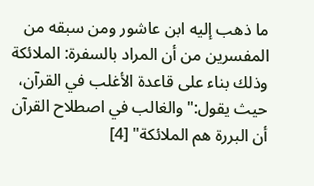ما ذهب إليه ابن عاشور ومن سبقه من المفسرين من أن المراد بالسفرة: الملائكة وذلك بناء على قاعدة الأغلب في القرآن، حيث يقول:"والغالب في اصطلاح القرآن أن البررة هم الملائكة" [4]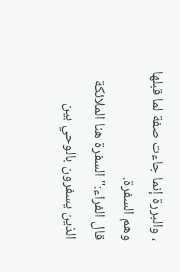، والبررة إنما جاءت صفة لما قبلها وهم السفرة.
قال الفراء:"السفرة هنا الملائكة الذين يسفرون بالوحي بين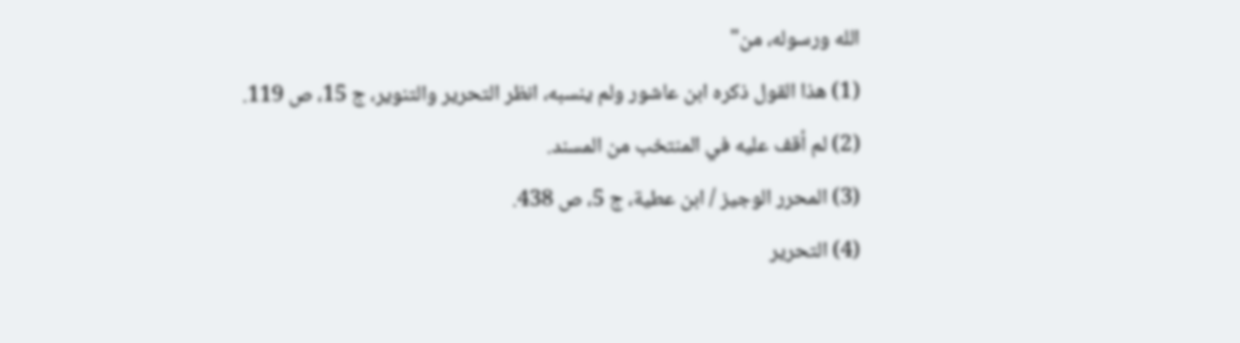الله ورسوله، من"
(1) هذا القول ذكره ابن عاشور ولم ينسبه، انظر التحرير والتنوير، ج 15، ص 119.
(2) لم أقف عليه في المنتخب من المسند.
(3) المحرر الوجيز / ابن عطية، ج 5، ص 438.
(4) التحرير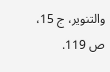والتنوير، ج 15، ص 119.